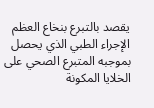يقصد بالتبرع بنخاع العظم الإجراء الطبي الذي يحصل بموجبه المتبرع الصحي على الخلايا المكونة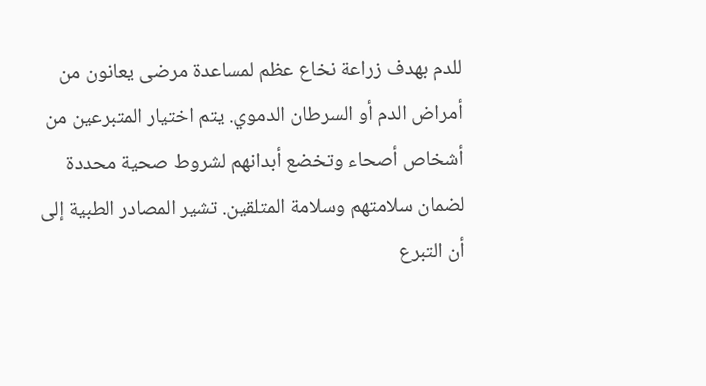للدم بهدف زراعة نخاع عظم لمساعدة مرضى يعانون من أمراض الدم أو السرطان الدموي. يتم اختيار المتبرعين من أشخاص أصحاء وتخضع أبدانهم لشروط صحية محددة لضمان سلامتهم وسلامة المتلقين. تشير المصادر الطبية إلى أن التبرع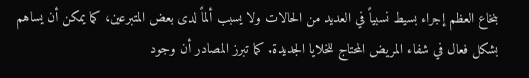بنخاع العظم إجراء بسيط نسبياً في العديد من الحالات ولا يسبب ألماً لدى بعض المتبرعين، كما يمكن أن يساهم بشكل فعال في شفاء المريض المحتاج للخلايا الجديدة. كما تبرز المصادر أن وجود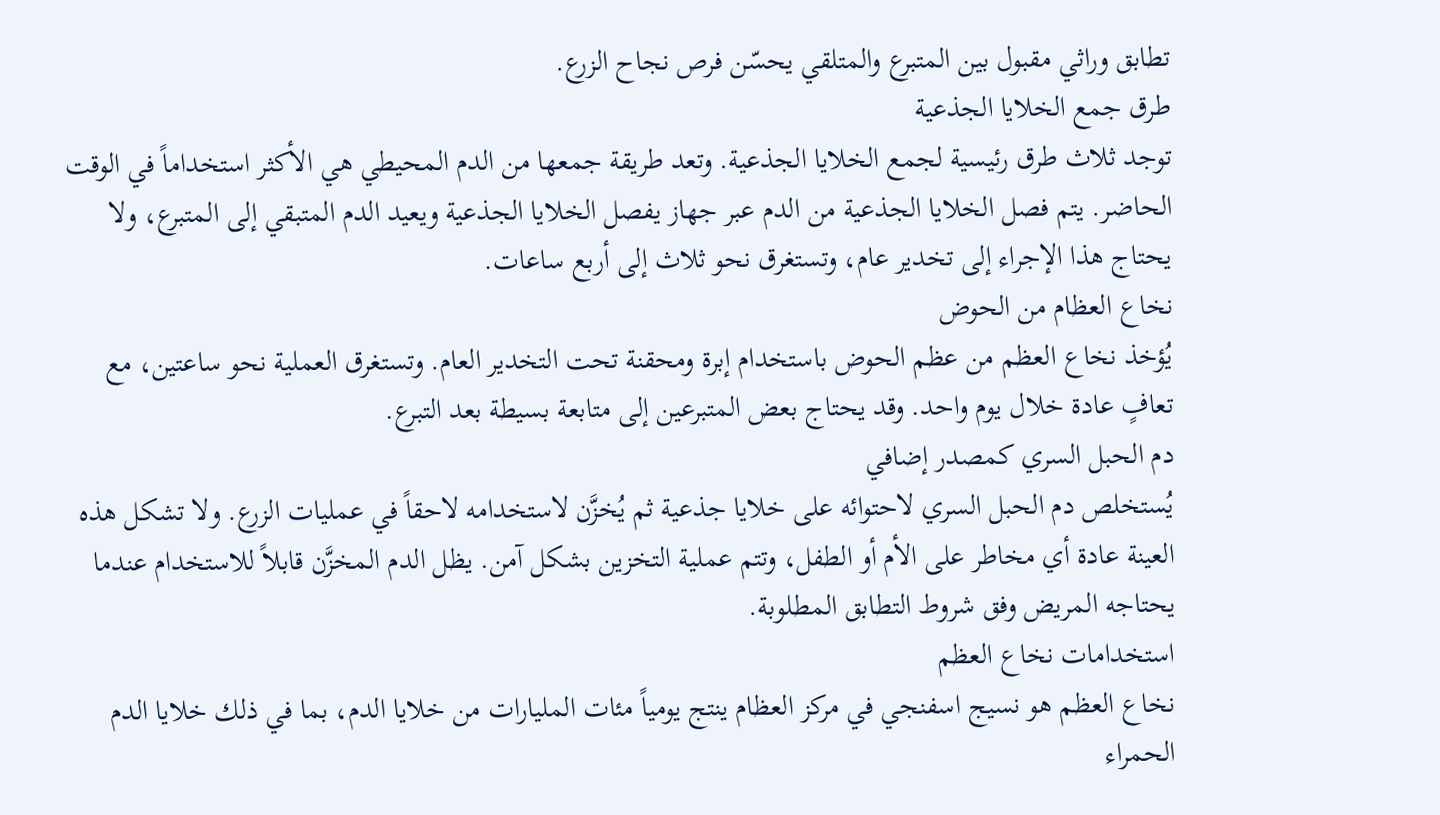تطابق وراثي مقبول بين المتبرع والمتلقي يحسّن فرص نجاح الزرع.
طرق جمع الخلايا الجذعية
توجد ثلاث طرق رئيسية لجمع الخلايا الجذعية. وتعد طريقة جمعها من الدم المحيطي هي الأكثر استخداماً في الوقت الحاضر. يتم فصل الخلايا الجذعية من الدم عبر جهاز يفصل الخلايا الجذعية ويعيد الدم المتبقي إلى المتبرع، ولا يحتاج هذا الإجراء إلى تخدير عام، وتستغرق نحو ثلاث إلى أربع ساعات.
نخاع العظام من الحوض
يُؤخذ نخاع العظم من عظم الحوض باستخدام إبرة ومحقنة تحت التخدير العام. وتستغرق العملية نحو ساعتين، مع تعافٍ عادة خلال يوم واحد. وقد يحتاج بعض المتبرعين إلى متابعة بسيطة بعد التبرع.
دم الحبل السري كمصدر إضافي
يُستخلص دم الحبل السري لاحتوائه على خلايا جذعية ثم يُخزَّن لاستخدامه لاحقاً في عمليات الزرع. ولا تشكل هذه العينة عادة أي مخاطر على الأم أو الطفل، وتتم عملية التخزين بشكل آمن. يظل الدم المخزَّن قابلاً للاستخدام عندما يحتاجه المريض وفق شروط التطابق المطلوبة.
استخدامات نخاع العظم
نخاع العظم هو نسيج اسفنجي في مركز العظام ينتج يومياً مئات المليارات من خلايا الدم، بما في ذلك خلايا الدم الحمراء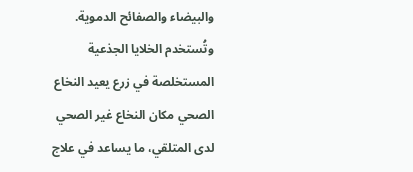والبيضاء والصفائح الدموية. وتُستخدم الخلايا الجذعية المستخلصة في زرع يعيد النخاع الصحي مكان النخاع غير الصحي لدى المتلقي، ما يساعد في علاج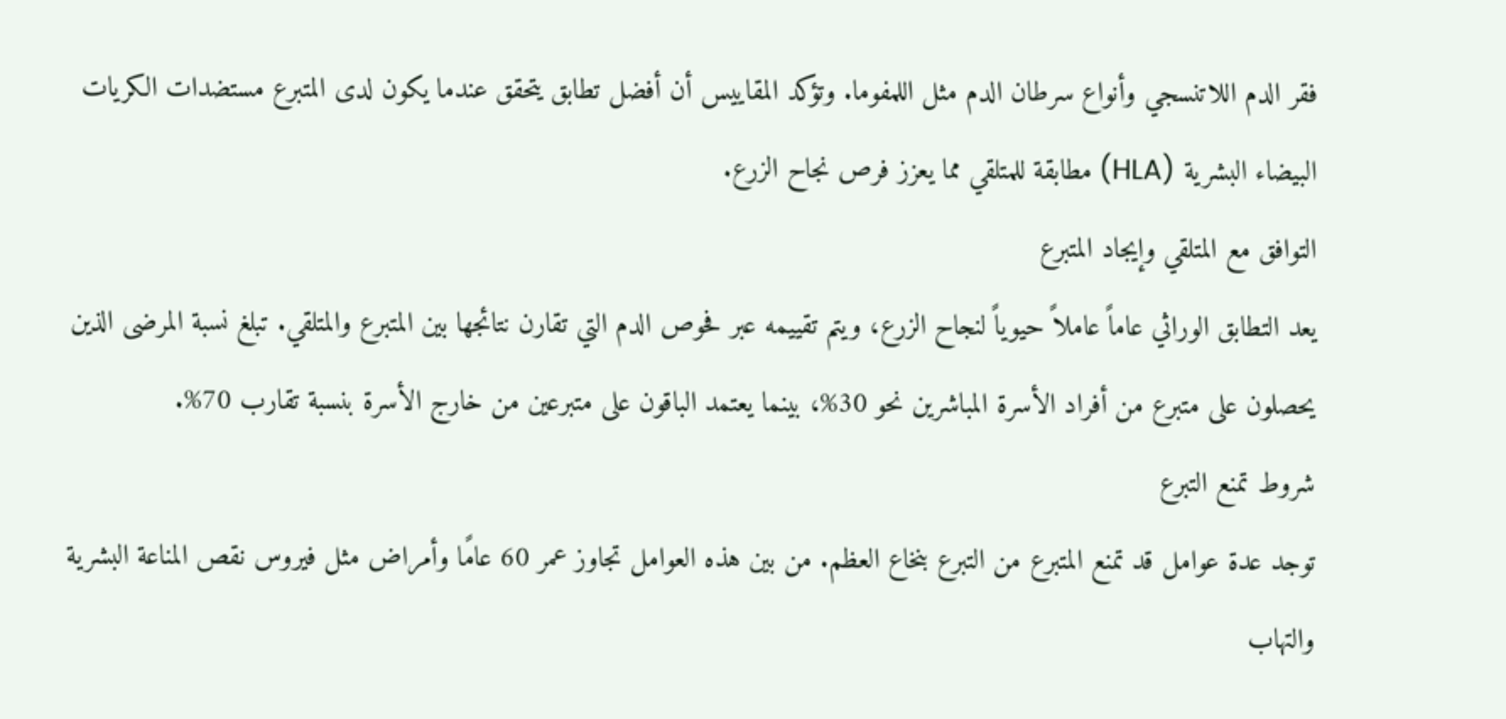فقر الدم اللاتنسجي وأنواع سرطان الدم مثل اللمفوما. وتؤكد المقاييس أن أفضل تطابق يتحقق عندما يكون لدى المتبرع مستضدات الكريات البيضاء البشرية (HLA) مطابقة للمتلقي مما يعزز فرص نجاح الزرع.
التوافق مع المتلقي وإيجاد المتبرع
يعد التطابق الوراثي عاماً عاملاً حيوياً لنجاح الزرع، ويتم تقييمه عبر فحوص الدم التي تقارن نتائجها بين المتبرع والمتلقي. تبلغ نسبة المرضى الذين يحصلون على متبرع من أفراد الأسرة المباشرين نحو 30%، بينما يعتمد الباقون على متبرعين من خارج الأسرة بنسبة تقارب 70%.
شروط تمنع التبرع
توجد عدة عوامل قد تمنع المتبرع من التبرع بنخاع العظم. من بين هذه العوامل تجاوز عمر 60 عامًا وأمراض مثل فيروس نقص المناعة البشرية والتهاب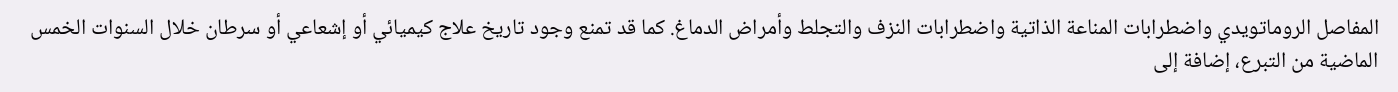المفاصل الروماتويدي واضطرابات المناعة الذاتية واضطرابات النزف والتجلط وأمراض الدماغ. كما قد تمنع وجود تاريخ علاج كيميائي أو إشعاعي أو سرطان خلال السنوات الخمس الماضية من التبرع، إضافة إلى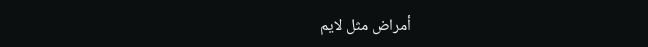أمراض مثل لايم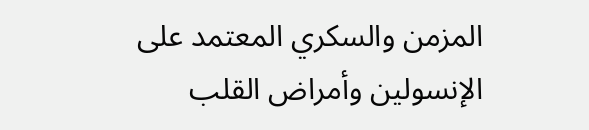المزمن والسكري المعتمد على الإنسولين وأمراض القلب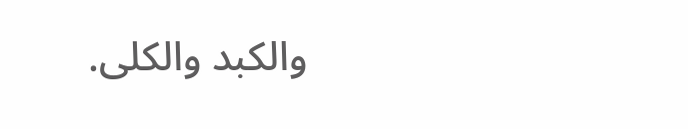والكبد والكلى.